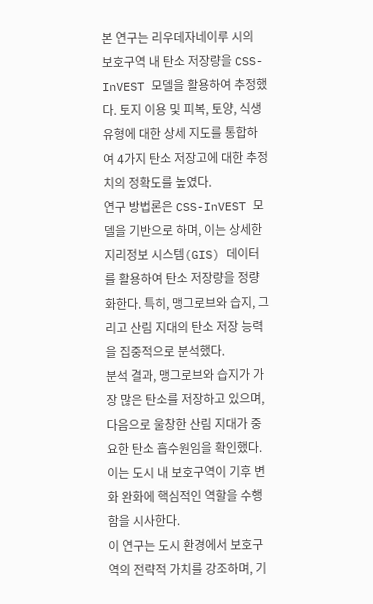본 연구는 리우데자네이루 시의 보호구역 내 탄소 저장량을 CSS-InVEST 모델을 활용하여 추정했다. 토지 이용 및 피복, 토양, 식생 유형에 대한 상세 지도를 통합하여 4가지 탄소 저장고에 대한 추정치의 정확도를 높였다.
연구 방법론은 CSS-InVEST 모델을 기반으로 하며, 이는 상세한 지리정보 시스템(GIS) 데이터를 활용하여 탄소 저장량을 정량화한다. 특히, 맹그로브와 습지, 그리고 산림 지대의 탄소 저장 능력을 집중적으로 분석했다.
분석 결과, 맹그로브와 습지가 가장 많은 탄소를 저장하고 있으며, 다음으로 울창한 산림 지대가 중요한 탄소 흡수원임을 확인했다. 이는 도시 내 보호구역이 기후 변화 완화에 핵심적인 역할을 수행함을 시사한다.
이 연구는 도시 환경에서 보호구역의 전략적 가치를 강조하며, 기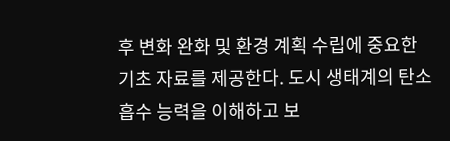후 변화 완화 및 환경 계획 수립에 중요한 기초 자료를 제공한다. 도시 생태계의 탄소 흡수 능력을 이해하고 보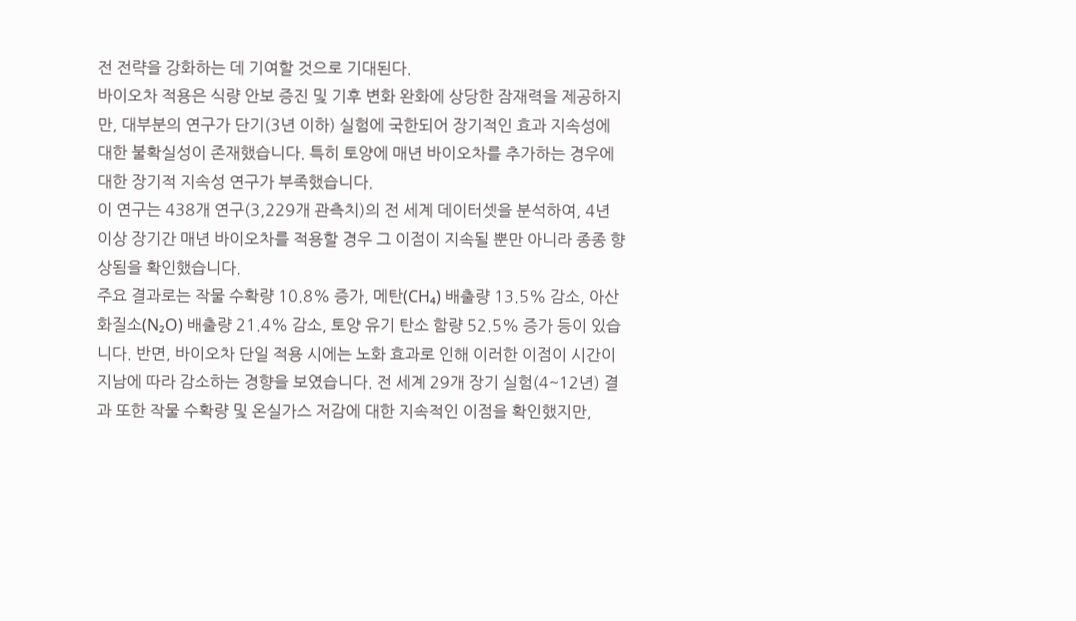전 전략을 강화하는 데 기여할 것으로 기대된다.
바이오차 적용은 식량 안보 증진 및 기후 변화 완화에 상당한 잠재력을 제공하지만, 대부분의 연구가 단기(3년 이하) 실험에 국한되어 장기적인 효과 지속성에 대한 불확실성이 존재했습니다. 특히 토양에 매년 바이오차를 추가하는 경우에 대한 장기적 지속성 연구가 부족했습니다.
이 연구는 438개 연구(3,229개 관측치)의 전 세계 데이터셋을 분석하여, 4년 이상 장기간 매년 바이오차를 적용할 경우 그 이점이 지속될 뿐만 아니라 종종 향상됨을 확인했습니다.
주요 결과로는 작물 수확량 10.8% 증가, 메탄(CH₄) 배출량 13.5% 감소, 아산화질소(N₂O) 배출량 21.4% 감소, 토양 유기 탄소 함량 52.5% 증가 등이 있습니다. 반면, 바이오차 단일 적용 시에는 노화 효과로 인해 이러한 이점이 시간이 지남에 따라 감소하는 경향을 보였습니다. 전 세계 29개 장기 실험(4~12년) 결과 또한 작물 수확량 및 온실가스 저감에 대한 지속적인 이점을 확인했지만,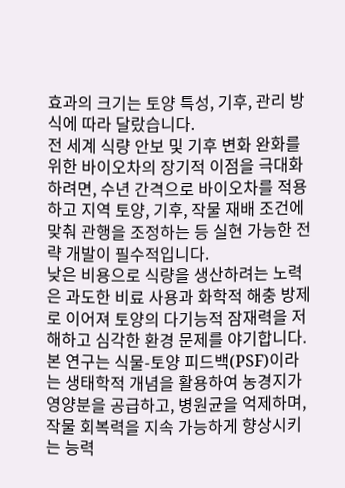효과의 크기는 토양 특성, 기후, 관리 방식에 따라 달랐습니다.
전 세계 식량 안보 및 기후 변화 완화를 위한 바이오차의 장기적 이점을 극대화하려면, 수년 간격으로 바이오차를 적용하고 지역 토양, 기후, 작물 재배 조건에 맞춰 관행을 조정하는 등 실현 가능한 전략 개발이 필수적입니다.
낮은 비용으로 식량을 생산하려는 노력은 과도한 비료 사용과 화학적 해충 방제로 이어져 토양의 다기능적 잠재력을 저해하고 심각한 환경 문제를 야기합니다. 본 연구는 식물-토양 피드백(PSF)이라는 생태학적 개념을 활용하여 농경지가 영양분을 공급하고, 병원균을 억제하며, 작물 회복력을 지속 가능하게 향상시키는 능력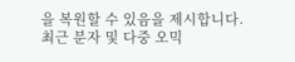을 복원할 수 있음을 제시합니다.
최근 분자 및 다중 오믹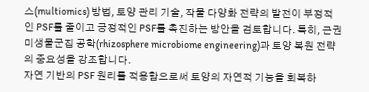스(multiomics) 방법, 토양 관리 기술, 작물 다양화 전략의 발전이 부정적인 PSF를 줄이고 긍정적인 PSF를 촉진하는 방안을 검토합니다. 특히, 근권 미생물군집 공학(rhizosphere microbiome engineering)과 토양 복원 전략의 중요성을 강조합니다.
자연 기반의 PSF 원리를 적용함으로써 토양의 자연적 기능을 회복하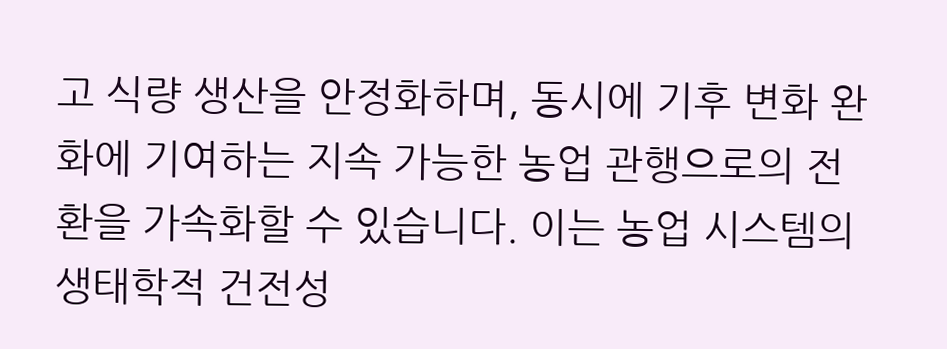고 식량 생산을 안정화하며, 동시에 기후 변화 완화에 기여하는 지속 가능한 농업 관행으로의 전환을 가속화할 수 있습니다. 이는 농업 시스템의 생태학적 건전성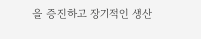을 증진하고 장기적인 생산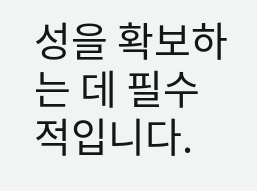성을 확보하는 데 필수적입니다.